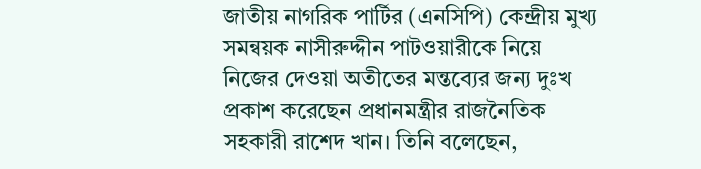জাতীয় নাগরিক পার্টির (এনসিপি) কেন্দ্রীয় মুখ্য সমন্বয়ক নাসীরুদ্দীন পাটওয়ারীকে নিয়ে নিজের দেওয়া অতীতের মন্তব্যের জন্য দুঃখ প্রকাশ করেছেন প্রধানমন্ত্রীর রাজনৈতিক সহকারী রাশেদ খান। তিনি বলেছেন,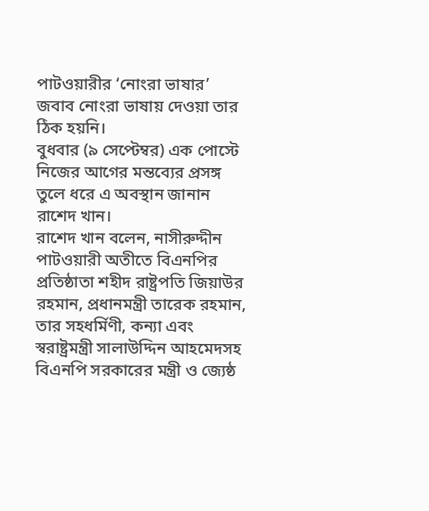পাটওয়ারীর ‘নোংরা ভাষার’ জবাব নোংরা ভাষায় দেওয়া তার ঠিক হয়নি।
বুধবার (৯ সেপ্টেম্বর) এক পোস্টে নিজের আগের মন্তব্যের প্রসঙ্গ তুলে ধরে এ অবস্থান জানান রাশেদ খান।
রাশেদ খান বলেন, নাসীরুদ্দীন পাটওয়ারী অতীতে বিএনপির প্রতিষ্ঠাতা শহীদ রাষ্ট্রপতি জিয়াউর রহমান, প্রধানমন্ত্রী তারেক রহমান, তার সহধর্মিণী, কন্যা এবং স্বরাষ্ট্রমন্ত্রী সালাউদ্দিন আহমেদসহ বিএনপি সরকারের মন্ত্রী ও জ্যেষ্ঠ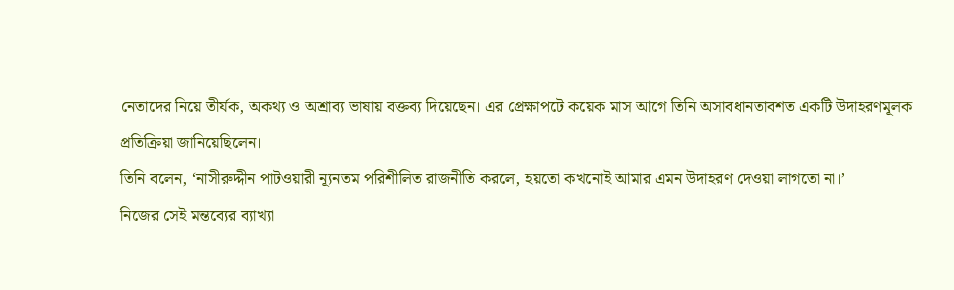নেতাদের নিয়ে তীর্যক, অকথ্য ও অশ্রাব্য ভাষায় বক্তব্য দিয়েছেন। এর প্রেক্ষাপটে কয়েক মাস আগে তিনি অসাবধানতাবশত একটি উদাহরণমূলক প্রতিক্রিয়া জানিয়েছিলেন।
তিনি বলেন, ‘নাসীরুদ্দীন পাটওয়ারী ন্যূনতম পরিশীলিত রাজনীতি করলে, হয়তো কখনোই আমার এমন উদাহরণ দেওয়া লাগতো না।’
নিজের সেই মন্তব্যের ব্যাখ্যা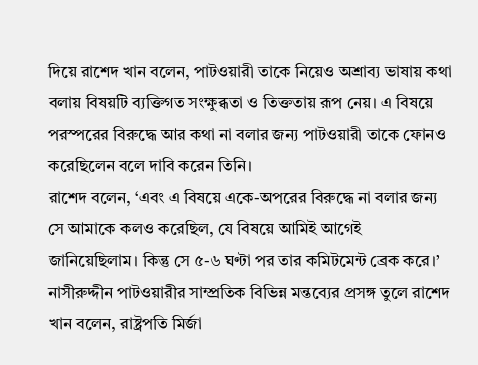দিয়ে রাশেদ খান বলেন, পাটওয়ারী তাকে নিয়েও অশ্রাব্য ভাষায় কথা বলায় বিষয়টি ব্যক্তিগত সংক্ষুব্ধতা ও তিক্ততায় রূপ নেয়। এ বিষয়ে পরস্পরের বিরুদ্ধে আর কথা না বলার জন্য পাটওয়ারী তাকে ফোনও করেছিলেন বলে দাবি করেন তিনি।
রাশেদ বলেন, ‘এবং এ বিষয়ে একে-অপরের বিরুদ্ধে না বলার জন্য সে আমাকে কলও করেছিল, যে বিষয়ে আমিই আগেই জানিয়েছিলাম। কিন্তু সে ৫-৬ ঘণ্টা পর তার কমিটমেন্ট ব্রেক করে।’
নাসীরুদ্দীন পাটওয়ারীর সাম্প্রতিক বিভিন্ন মন্তব্যের প্রসঙ্গ তুলে রাশেদ খান বলেন, রাষ্ট্রপতি মির্জা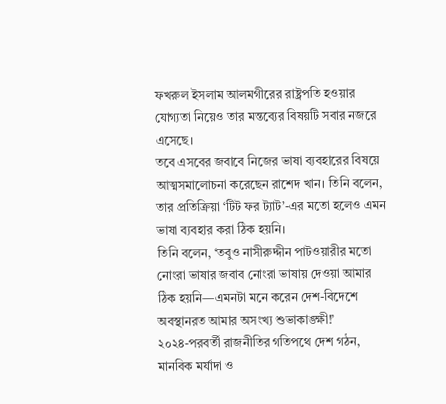ফখরুল ইসলাম আলমগীরের রাষ্ট্রপতি হওয়ার যোগ্যতা নিয়েও তার মন্তব্যের বিষয়টি সবার নজরে এসেছে।
তবে এসবের জবাবে নিজের ভাষা ব্যবহারের বিষয়ে আত্মসমালোচনা করেছেন রাশেদ খান। তিনি বলেন, তার প্রতিক্রিয়া ‘টিট ফর ট্যাট’-এর মতো হলেও এমন ভাষা ব্যবহার করা ঠিক হয়নি।
তিনি বলেন, ‘তবুও নাসীরুদ্দীন পাটওয়ারীর মতো নোংরা ভাষার জবাব নোংরা ভাষায় দেওয়া আমার ঠিক হয়নি—এমনটা মনে করেন দেশ-বিদেশে অবস্থানরত আমার অসংখ্য শুভাকাঙ্ক্ষী!’
২০২৪-পরবর্তী রাজনীতির গতিপথে দেশ গঠন, মানবিক মর্যাদা ও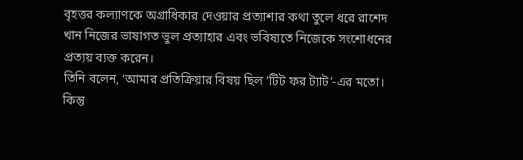বৃহত্তর কল্যাণকে অগ্রাধিকার দেওয়ার প্রত্যাশার কথা তুলে ধরে রাশেদ খান নিজের ভাষাগত ভুল প্রত্যাহার এবং ভবিষ্যতে নিজেকে সংশোধনের প্রত্যয় ব্যক্ত করেন।
তিনি বলেন, ‘আমার প্রতিক্রিয়ার বিষয় ছিল ‘টিট ফর ট্যাট’-এর মতো। কিন্তু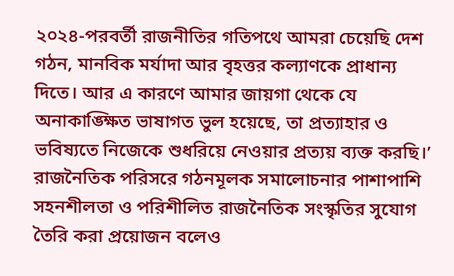২০২৪-পরবর্তী রাজনীতির গতিপথে আমরা চেয়েছি দেশ গঠন, মানবিক মর্যাদা আর বৃহত্তর কল্যাণকে প্রাধান্য দিতে। আর এ কারণে আমার জায়গা থেকে যে অনাকাঙ্ক্ষিত ভাষাগত ভুল হয়েছে, তা প্রত্যাহার ও ভবিষ্যতে নিজেকে শুধরিয়ে নেওয়ার প্রত্যয় ব্যক্ত করছি।’
রাজনৈতিক পরিসরে গঠনমূলক সমালোচনার পাশাপাশি সহনশীলতা ও পরিশীলিত রাজনৈতিক সংস্কৃতির সুযোগ তৈরি করা প্রয়োজন বলেও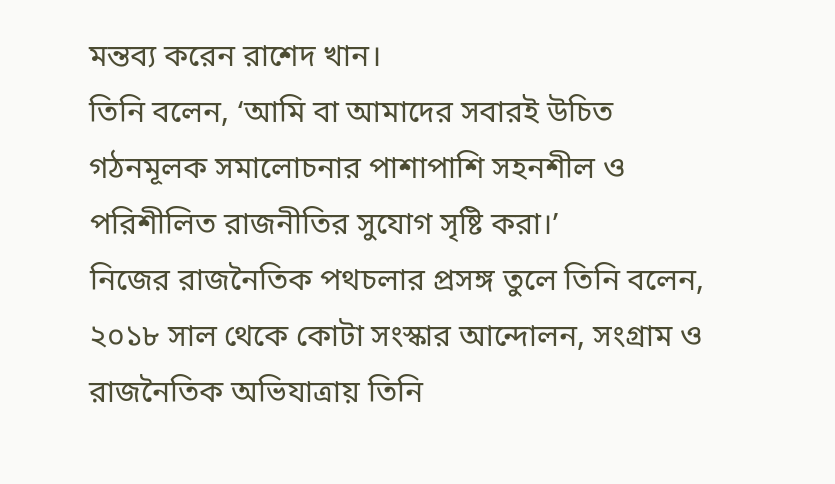মন্তব্য করেন রাশেদ খান।
তিনি বলেন, ‘আমি বা আমাদের সবারই উচিত গঠনমূলক সমালোচনার পাশাপাশি সহনশীল ও পরিশীলিত রাজনীতির সুযোগ সৃষ্টি করা।’
নিজের রাজনৈতিক পথচলার প্রসঙ্গ তুলে তিনি বলেন, ২০১৮ সাল থেকে কোটা সংস্কার আন্দোলন, সংগ্রাম ও রাজনৈতিক অভিযাত্রায় তিনি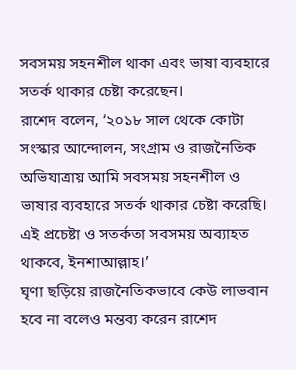সবসময় সহনশীল থাকা এবং ভাষা ব্যবহারে সতর্ক থাকার চেষ্টা করেছেন।
রাশেদ বলেন, ‘২০১৮ সাল থেকে কোটা সংস্কার আন্দোলন, সংগ্রাম ও রাজনৈতিক অভিযাত্রায় আমি সবসময় সহনশীল ও ভাষার ব্যবহারে সতর্ক থাকার চেষ্টা করেছি। এই প্রচেষ্টা ও সতর্কতা সবসময় অব্যাহত থাকবে, ইনশাআল্লাহ।’
ঘৃণা ছড়িয়ে রাজনৈতিকভাবে কেউ লাভবান হবে না বলেও মন্তব্য করেন রাশেদ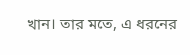খান। তার মতে, এ ধরনের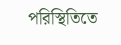পরিস্থিতিতে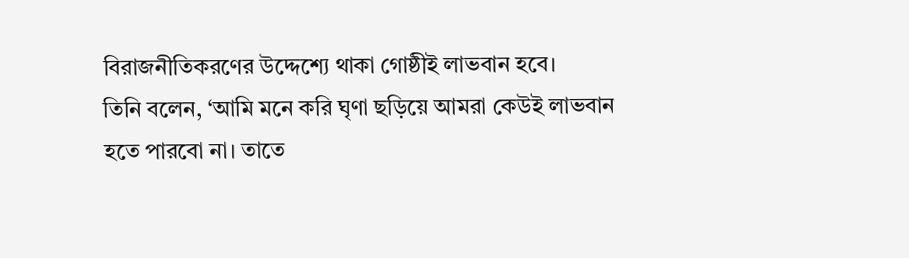বিরাজনীতিকরণের উদ্দেশ্যে থাকা গোষ্ঠীই লাভবান হবে।
তিনি বলেন, ‘আমি মনে করি ঘৃণা ছড়িয়ে আমরা কেউই লাভবান হতে পারবো না। তাতে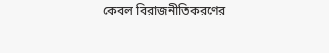কেবল বিরাজনীতিকরণের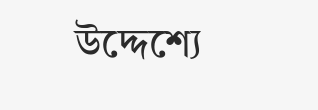উদ্দেশ্যে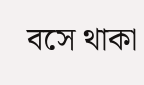বসে থাকা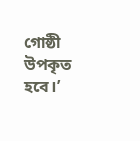গোষ্ঠী উপকৃত হবে।’